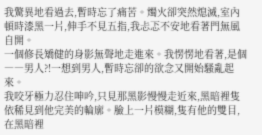我驚異地看過去,暫時忘了痛苦。燭火卻突然熄滅,室內頓時漆黑一片,伸手不見五指,我忐忑不安地看著門無風自開。
一個修長矯健的身影無聲地走進來。我愣愣地看著,是個――男人?!一想到男人,暫時忘卻的欲念又開始騷亂起來。
我咬牙極力忍住呻吟,只見那黑影慢慢走近來,黑暗裡隻依稀見到他完美的輪廓。臉上一片模糊,隻有他的雙目,在黑暗裡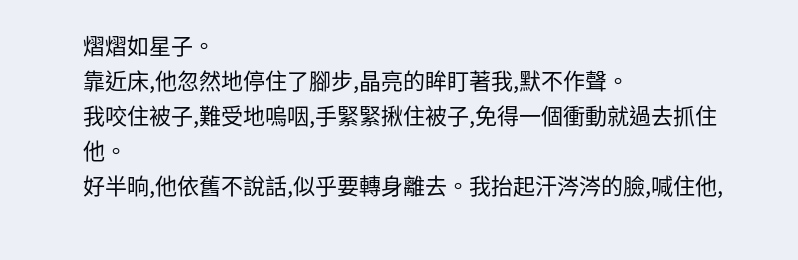熠熠如星子。
靠近床,他忽然地停住了腳步,晶亮的眸盯著我,默不作聲。
我咬住被子,難受地嗚咽,手緊緊揪住被子,免得一個衝動就過去抓住他。
好半晌,他依舊不說話,似乎要轉身離去。我抬起汗涔涔的臉,喊住他,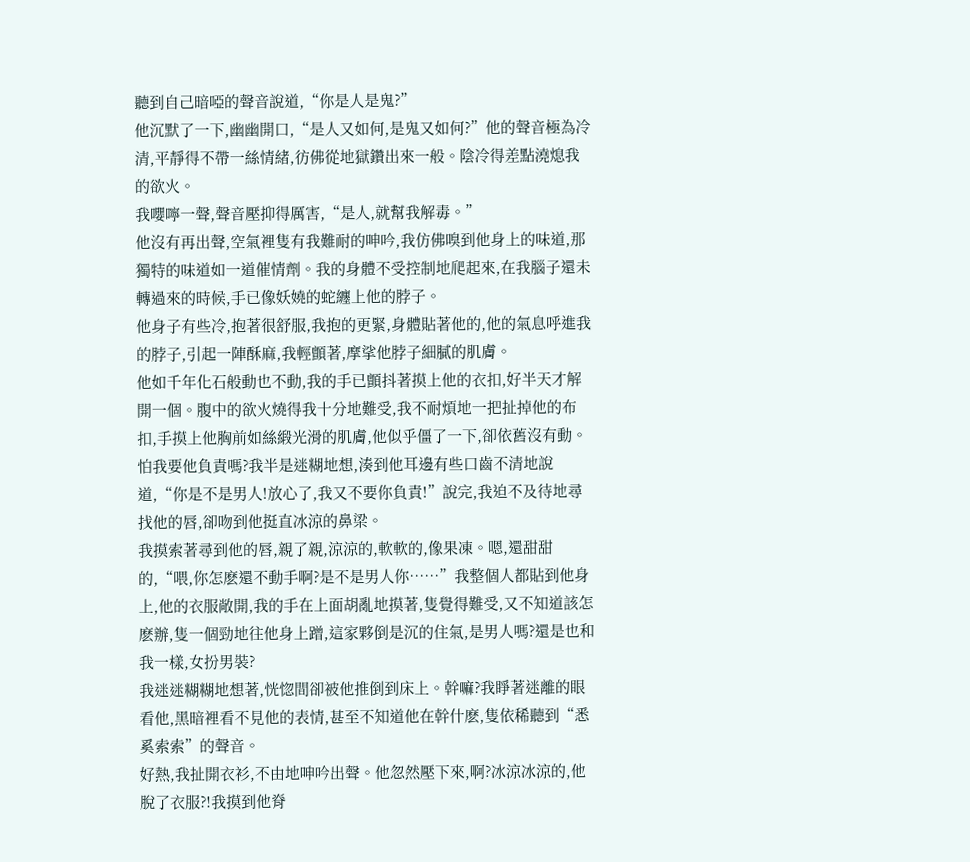聽到自己暗啞的聲音說道,“你是人是鬼?”
他沉默了一下,幽幽開口,“是人又如何,是鬼又如何?”他的聲音極為冷清,平靜得不帶一絲情緒,彷佛從地獄鑽出來一般。陰冷得差點澆熄我的欲火。
我嚶嚀一聲,聲音壓抑得厲害,“是人,就幫我解毒。”
他沒有再出聲,空氣裡隻有我難耐的呻吟,我仿佛嗅到他身上的味道,那獨特的味道如一道催情劑。我的身體不受控制地爬起來,在我腦子還未轉過來的時候,手已像妖嬈的蛇纏上他的脖子。
他身子有些冷,抱著很舒服,我抱的更緊,身體貼著他的,他的氣息呼進我的脖子,引起一陣酥麻,我輕顫著,摩挲他脖子細膩的肌膚。
他如千年化石般動也不動,我的手已顫抖著摸上他的衣扣,好半天才解開一個。腹中的欲火燒得我十分地難受,我不耐煩地一把扯掉他的布扣,手摸上他胸前如絲緞光滑的肌膚,他似乎僵了一下,卻依舊沒有動。
怕我要他負責嗎?我半是迷糊地想,湊到他耳邊有些口齒不清地說道,“你是不是男人!放心了,我又不要你負責!”說完,我迫不及待地尋找他的唇,卻吻到他挺直冰涼的鼻梁。
我摸索著尋到他的唇,親了親,涼涼的,軟軟的,像果凍。嗯,還甜甜的,“喂,你怎麽還不動手啊?是不是男人你……”我整個人都貼到他身上,他的衣服敞開,我的手在上面胡亂地摸著,隻覺得難受,又不知道該怎麽辦,隻一個勁地往他身上蹭,這家夥倒是沉的住氣,是男人嗎?還是也和我一樣,女扮男裝?
我迷迷糊糊地想著,恍惚間卻被他推倒到床上。幹嘛?我睜著迷離的眼看他,黑暗裡看不見他的表情,甚至不知道他在幹什麽,隻依稀聽到“悉奚索索”的聲音。
好熱,我扯開衣衫,不由地呻吟出聲。他忽然壓下來,啊?冰涼冰涼的,他脫了衣服?!我摸到他脊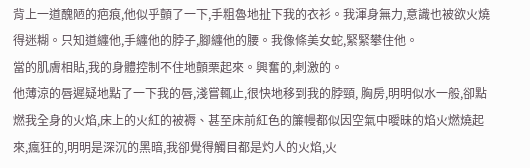背上一道醜陋的疤痕,他似乎顫了一下,手粗魯地扯下我的衣衫。我渾身無力,意識也被欲火燒得迷糊。只知道纏他,手纏他的脖子,腳纏他的腰。我像條美女蛇,緊緊攀住他。
當的肌膚相貼,我的身體控制不住地顫栗起來。興奮的,刺激的。
他薄涼的唇遲疑地點了一下我的唇,淺嘗輒止,很快地移到我的脖頸, 胸房,明明似水一般,卻點燃我全身的火焰,床上的火紅的被褥、甚至床前紅色的簾幔都似因空氣中曖昧的焰火燃燒起來,瘋狂的,明明是深沉的黑暗,我卻覺得觸目都是灼人的火焰,火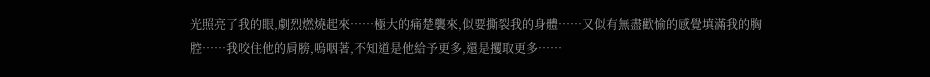光照亮了我的眼,劇烈燃燒起來……極大的痛楚襲來,似要撕裂我的身體……又似有無盡歡愉的感覺填滿我的胸腔……我咬住他的肩膀,嗚咽著,不知道是他給予更多,還是攫取更多……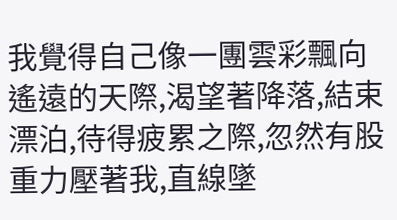我覺得自己像一團雲彩飄向遙遠的天際,渴望著降落,結束漂泊,待得疲累之際,忽然有股重力壓著我,直線墜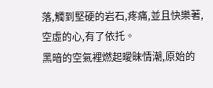落,觸到堅硬的岩石,疼痛,並且快樂著,空虛的心,有了依托。
黑暗的空氣裡燃起曖昧情潮,原始的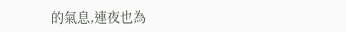的氣息,連夜也為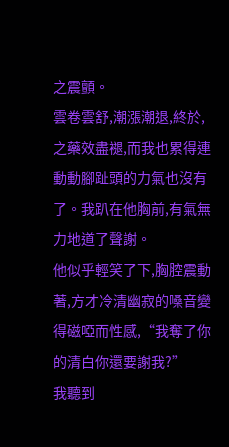之震顫。
雲卷雲舒,潮漲潮退,終於,之藥效盡褪,而我也累得連動動腳趾頭的力氣也沒有了。我趴在他胸前,有氣無力地道了聲謝。
他似乎輕笑了下,胸腔震動著,方才冷清幽寂的嗓音變得磁啞而性感,“我奪了你的清白你還要謝我?”
我聽到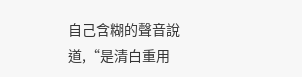自己含糊的聲音說道,“是清白重用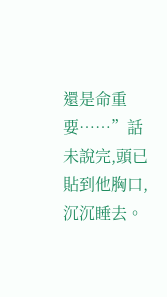還是命重要……”話未說完,頭已貼到他胸口,沉沉睡去。